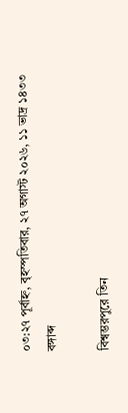০৩:২৭ পূর্বাহ্ন, বৃহস্পতিবার, ২৭ অগাস্ট ২০২৬, ১১ ভাদ্র ১৪৩৩ বঙ্গাব্দ

বিশ্বম্ভরপুরে তিন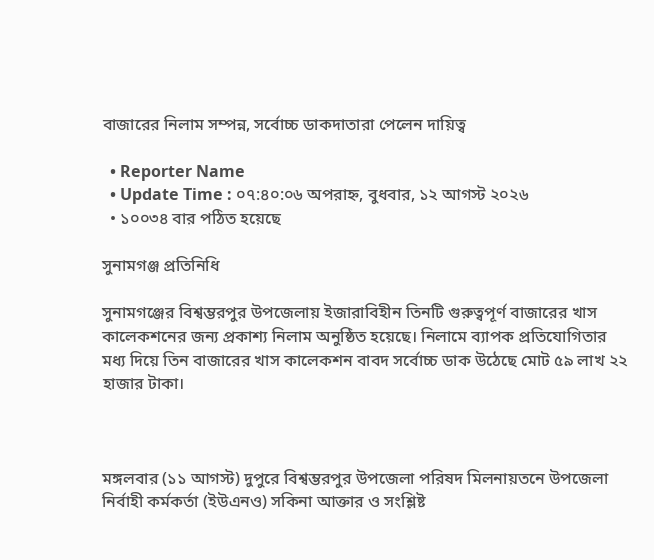বাজারের নিলাম সম্পন্ন, সর্বোচ্চ ডাকদাতারা পেলেন দায়িত্ব

  • Reporter Name
  • Update Time : ০৭:৪০:০৬ অপরাহ্ন, বুধবার, ১২ আগস্ট ২০২৬
  • ১০০৩৪ বার পঠিত হয়েছে

সুনামগঞ্জ প্রতিনিধি

সুনামগঞ্জের বিশ্বম্ভরপুর উপজেলায় ইজারাবিহীন তিনটি গুরুত্বপূর্ণ বাজারের খাস কালেকশনের জন্য প্রকাশ্য নিলাম অনুষ্ঠিত হয়েছে। নিলামে ব্যাপক প্রতিযোগিতার মধ্য দিয়ে তিন বাজারের খাস কালেকশন বাবদ সর্বোচ্চ ডাক উঠেছে মোট ৫৯ লাখ ২২ হাজার টাকা।



মঙ্গলবার (১১ আগস্ট) দুপুরে বিশ্বম্ভরপুর উপজেলা পরিষদ মিলনায়তনে উপজেলা নির্বাহী কর্মকর্তা (ইউএনও) সকিনা আক্তার ও সংশ্লিষ্ট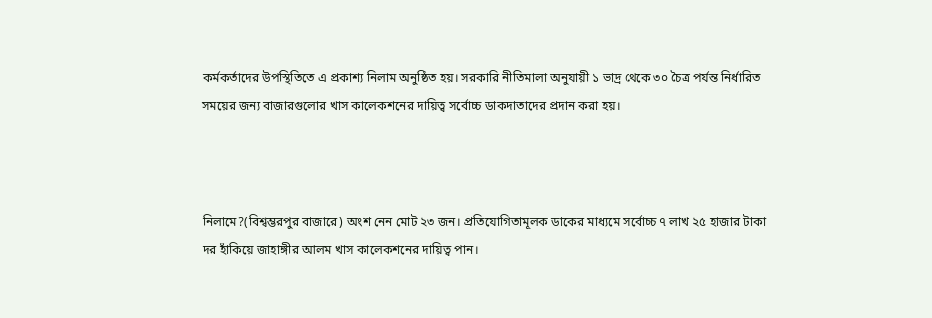কর্মকর্তাদের উপস্থিতিতে এ প্রকাশ্য নিলাম অনুষ্ঠিত হয়। সরকারি নীতিমালা অনুযায়ী ১ ভাদ্র থেকে ৩০ চৈত্র পর্যন্ত নির্ধারিত সময়ের জন্য বাজারগুলোর খাস কালেকশনের দায়িত্ব সর্বোচ্চ ডাকদাতাদের প্রদান করা হয়।



নিলামে?(বিশ্বম্ভরপুর বাজারে) অংশ নেন মোট ২৩ জন। প্রতিযোগিতামূলক ডাকের মাধ্যমে সর্বোচ্চ ৭ লাখ ২৫ হাজার টাকা দর হাঁকিয়ে জাহাঙ্গীর আলম খাস কালেকশনের দায়িত্ব পান।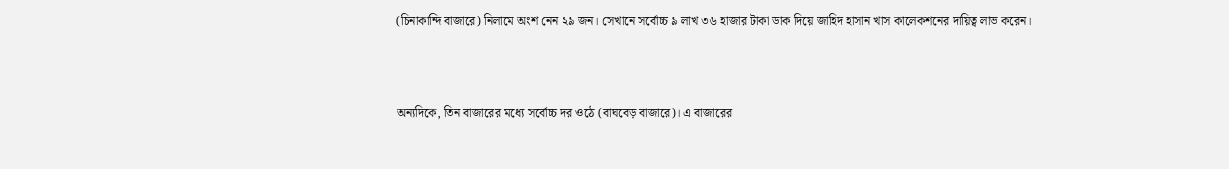(চিনাকান্দি বাজারে) নিলামে অংশ নেন ২৯ জন। সেখানে সর্বোচ্চ ৯ লাখ ৩৬ হাজার টাকা ডাক দিয়ে জাহিদ হাসান খাস কালেকশনের দায়িত্ব লাভ করেন।



অন্যদিকে, তিন বাজারের মধ্যে সর্বোচ্চ দর ওঠে (বাঘবেড় বাজারে)। এ বাজারের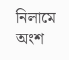নিলামে অংশ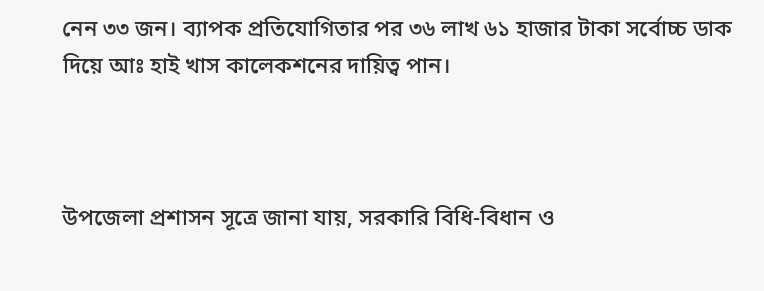নেন ৩৩ জন। ব্যাপক প্রতিযোগিতার পর ৩৬ লাখ ৬১ হাজার টাকা সর্বোচ্চ ডাক দিয়ে আঃ হাই খাস কালেকশনের দায়িত্ব পান।



উপজেলা প্রশাসন সূত্রে জানা যায়, সরকারি বিধি-বিধান ও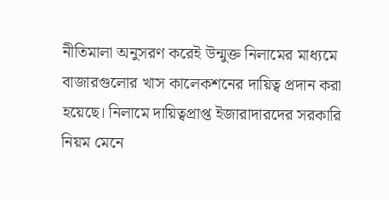নীতিমালা অনুসরণ করেই উন্মুক্ত নিলামের মাধ্যমে বাজারগুলোর খাস কালেকশনের দায়িত্ব প্রদান করা হয়েছে। নিলামে দায়িত্বপ্রাপ্ত ইজারাদারদের সরকারি নিয়ম মেনে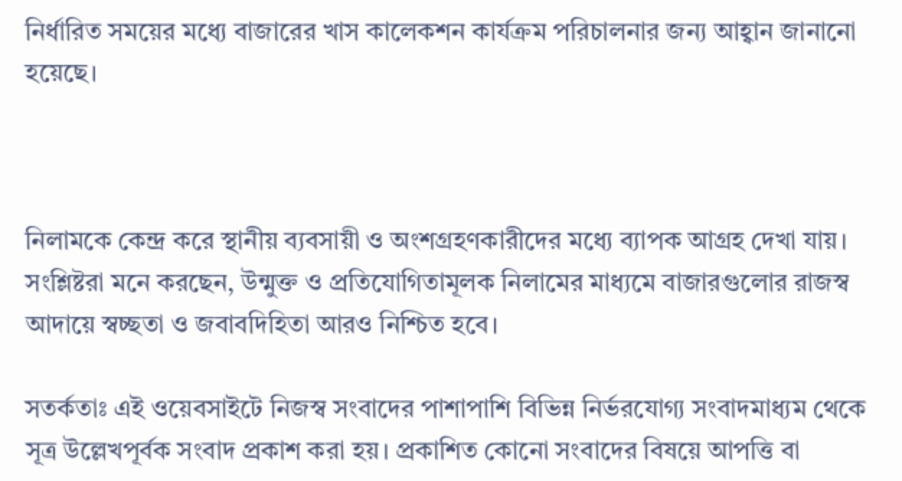নির্ধারিত সময়ের মধ্যে বাজারের খাস কালেকশন কার্যক্রম পরিচালনার জন্য আহ্বান জানানো হয়েছে।



নিলামকে কেন্দ্র করে স্থানীয় ব্যবসায়ী ও অংশগ্রহণকারীদের মধ্যে ব্যাপক আগ্রহ দেখা যায়। সংশ্লিষ্টরা মনে করছেন, উন্মুক্ত ও প্রতিযোগিতামূলক নিলামের মাধ্যমে বাজারগুলোর রাজস্ব আদায়ে স্বচ্ছতা ও জবাবদিহিতা আরও নিশ্চিত হবে।

সতর্কতাঃ এই ওয়েবসাইটে নিজস্ব সংবাদের পাশাপাশি বিভিন্ন নির্ভরযোগ্য সংবাদমাধ্যম থেকে সূত্র উল্লেখপূর্বক সংবাদ প্রকাশ করা হয়। প্রকাশিত কোনো সংবাদের বিষয়ে আপত্তি বা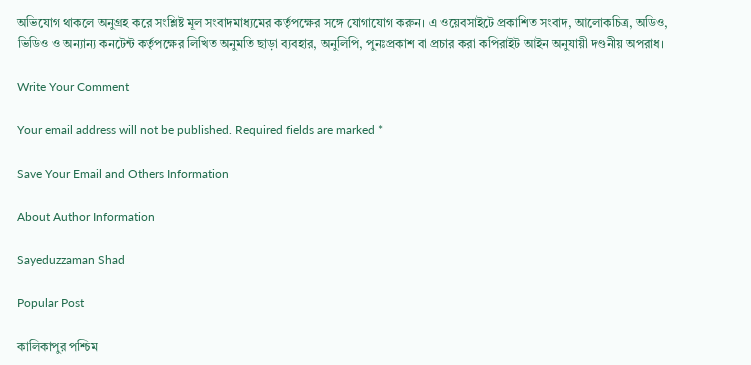অভিযোগ থাকলে অনুগ্রহ করে সংশ্লিষ্ট মূল সংবাদমাধ্যমের কর্তৃপক্ষের সঙ্গে যোগাযোগ করুন। এ ওয়েবসাইটে প্রকাশিত সংবাদ, আলোকচিত্র, অডিও, ভিডিও ও অন্যান্য কনটেন্ট কর্তৃপক্ষের লিখিত অনুমতি ছাড়া ব্যবহার, অনুলিপি, পুনঃপ্রকাশ বা প্রচার করা কপিরাইট আইন অনুযায়ী দণ্ডনীয় অপরাধ।

Write Your Comment

Your email address will not be published. Required fields are marked *

Save Your Email and Others Information

About Author Information

Sayeduzzaman Shad

Popular Post

কালিকাপুর পশ্চিম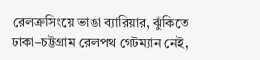রেলক্রসিংয়ে ভাঙা ব্যারিয়ার, ঝুঁকিতে ঢাকা–চট্টগ্রাম রেলপথ গেটম্যান নেই,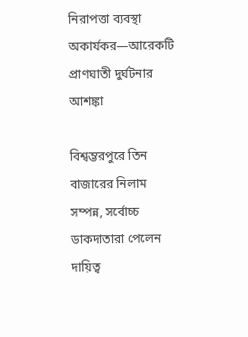নিরাপত্তা ব্যবস্থা অকার্যকর—আরেকটি প্রাণঘাতী দুর্ঘটনার আশঙ্কা

বিশ্বম্ভরপুরে তিন বাজারের নিলাম সম্পন্ন, সর্বোচ্চ ডাকদাতারা পেলেন দায়িত্ব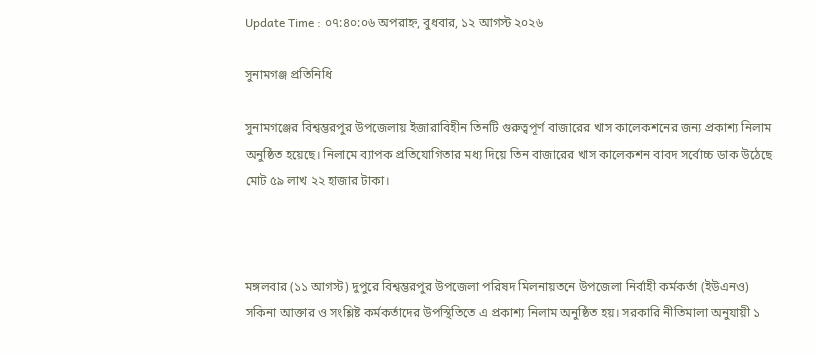Update Time : ০৭:৪০:০৬ অপরাহ্ন, বুধবার, ১২ আগস্ট ২০২৬

সুনামগঞ্জ প্রতিনিধি

সুনামগঞ্জের বিশ্বম্ভরপুর উপজেলায় ইজারাবিহীন তিনটি গুরুত্বপূর্ণ বাজারের খাস কালেকশনের জন্য প্রকাশ্য নিলাম অনুষ্ঠিত হয়েছে। নিলামে ব্যাপক প্রতিযোগিতার মধ্য দিয়ে তিন বাজারের খাস কালেকশন বাবদ সর্বোচ্চ ডাক উঠেছে মোট ৫৯ লাখ ২২ হাজার টাকা।



মঙ্গলবার (১১ আগস্ট) দুপুরে বিশ্বম্ভরপুর উপজেলা পরিষদ মিলনায়তনে উপজেলা নির্বাহী কর্মকর্তা (ইউএনও) সকিনা আক্তার ও সংশ্লিষ্ট কর্মকর্তাদের উপস্থিতিতে এ প্রকাশ্য নিলাম অনুষ্ঠিত হয়। সরকারি নীতিমালা অনুযায়ী ১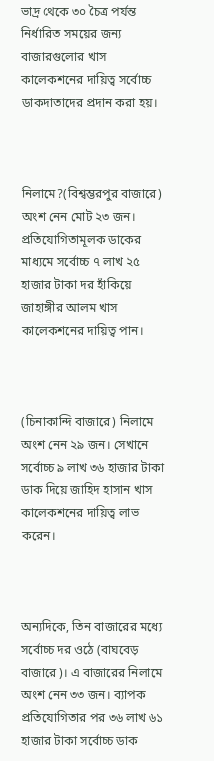ভাদ্র থেকে ৩০ চৈত্র পর্যন্ত নির্ধারিত সময়ের জন্য বাজারগুলোর খাস কালেকশনের দায়িত্ব সর্বোচ্চ ডাকদাতাদের প্রদান করা হয়।



নিলামে?(বিশ্বম্ভরপুর বাজারে) অংশ নেন মোট ২৩ জন। প্রতিযোগিতামূলক ডাকের মাধ্যমে সর্বোচ্চ ৭ লাখ ২৫ হাজার টাকা দর হাঁকিয়ে জাহাঙ্গীর আলম খাস কালেকশনের দায়িত্ব পান।



(চিনাকান্দি বাজারে) নিলামে অংশ নেন ২৯ জন। সেখানে সর্বোচ্চ ৯ লাখ ৩৬ হাজার টাকা ডাক দিয়ে জাহিদ হাসান খাস কালেকশনের দায়িত্ব লাভ করেন।



অন্যদিকে, তিন বাজারের মধ্যে সর্বোচ্চ দর ওঠে (বাঘবেড় বাজারে)। এ বাজারের নিলামে অংশ নেন ৩৩ জন। ব্যাপক প্রতিযোগিতার পর ৩৬ লাখ ৬১ হাজার টাকা সর্বোচ্চ ডাক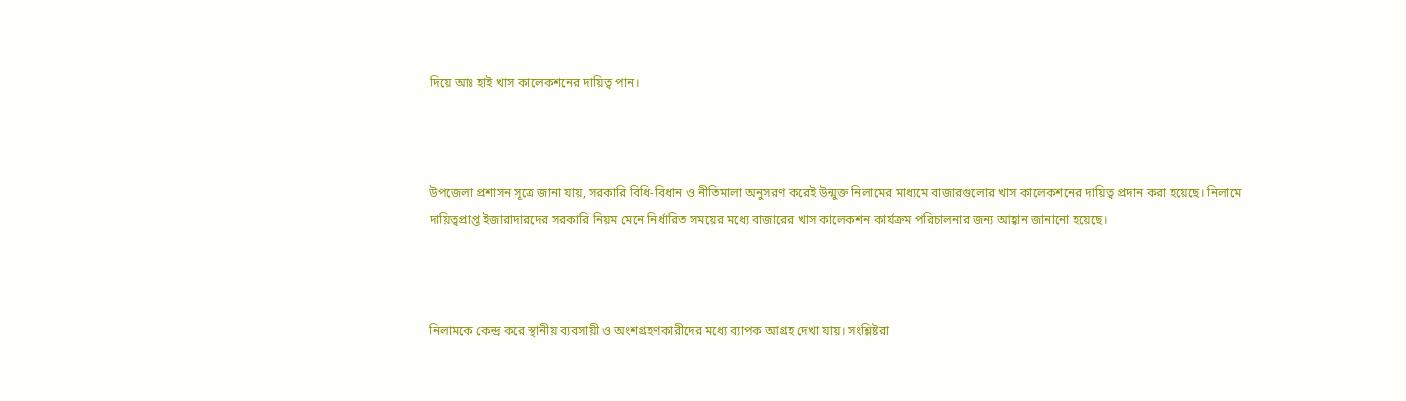দিয়ে আঃ হাই খাস কালেকশনের দায়িত্ব পান।



উপজেলা প্রশাসন সূত্রে জানা যায়, সরকারি বিধি-বিধান ও নীতিমালা অনুসরণ করেই উন্মুক্ত নিলামের মাধ্যমে বাজারগুলোর খাস কালেকশনের দায়িত্ব প্রদান করা হয়েছে। নিলামে দায়িত্বপ্রাপ্ত ইজারাদারদের সরকারি নিয়ম মেনে নির্ধারিত সময়ের মধ্যে বাজারের খাস কালেকশন কার্যক্রম পরিচালনার জন্য আহ্বান জানানো হয়েছে।



নিলামকে কেন্দ্র করে স্থানীয় ব্যবসায়ী ও অংশগ্রহণকারীদের মধ্যে ব্যাপক আগ্রহ দেখা যায়। সংশ্লিষ্টরা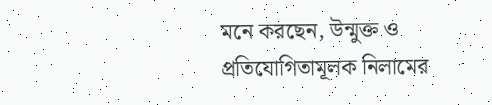মনে করছেন, উন্মুক্ত ও প্রতিযোগিতামূলক নিলামের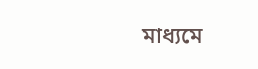মাধ্যমে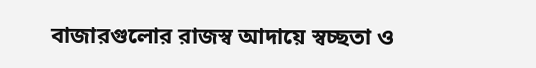বাজারগুলোর রাজস্ব আদায়ে স্বচ্ছতা ও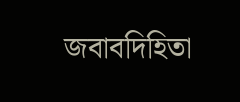জবাবদিহিতা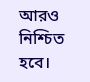আরও নিশ্চিত হবে।